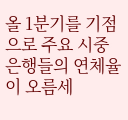올 1분기를 기점으로 주요 시중은행들의 연체율이 오름세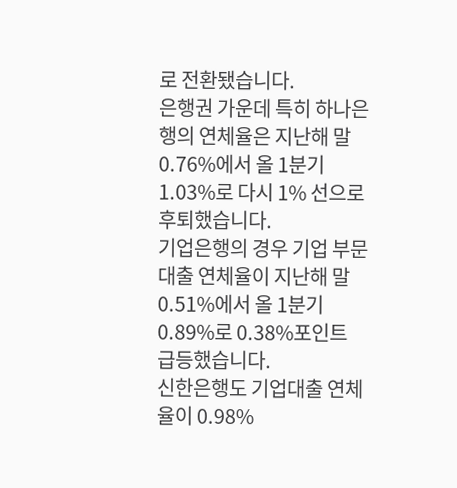로 전환됐습니다.
은행권 가운데 특히 하나은행의 연체율은 지난해 말 0.76%에서 올 1분기 1.03%로 다시 1% 선으로 후퇴했습니다.
기업은행의 경우 기업 부문 대출 연체율이 지난해 말 0.51%에서 올 1분기 0.89%로 0.38%포인트 급등했습니다.
신한은행도 기업대출 연체율이 0.98%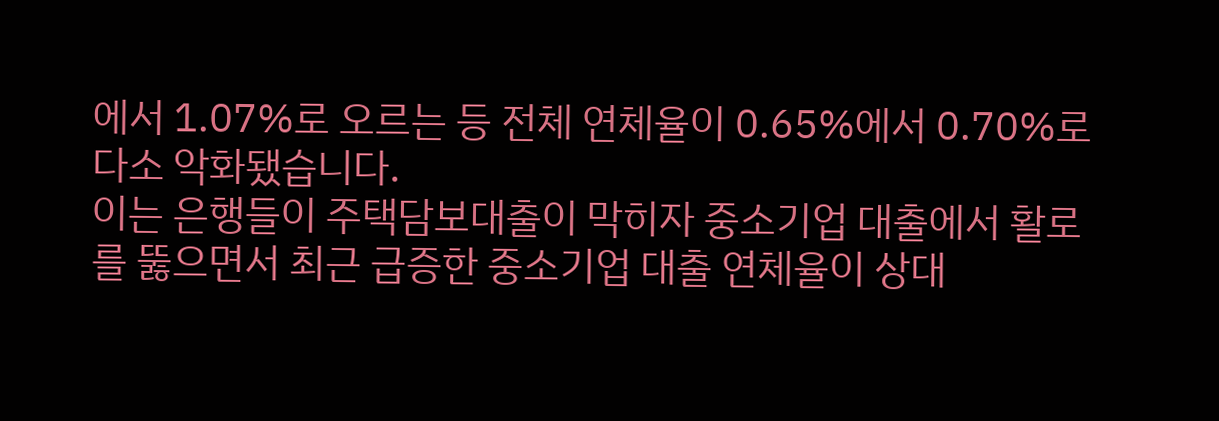에서 1.07%로 오르는 등 전체 연체율이 0.65%에서 0.70%로 다소 악화됐습니다.
이는 은행들이 주택담보대출이 막히자 중소기업 대출에서 활로를 뚫으면서 최근 급증한 중소기업 대출 연체율이 상대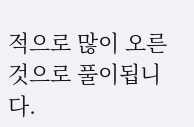적으로 많이 오른 것으로 풀이됩니다.